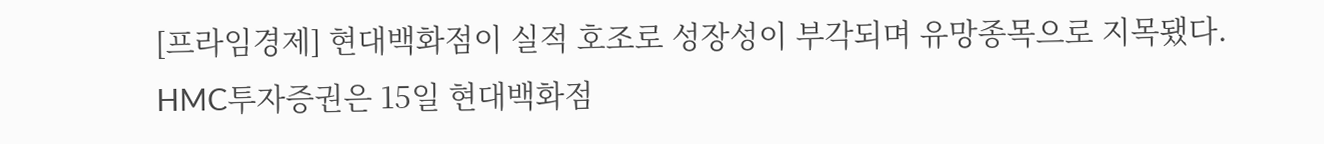[프라임경제] 현대백화점이 실적 호조로 성장성이 부각되며 유망종목으로 지목됐다.
HMC투자증권은 15일 현대백화점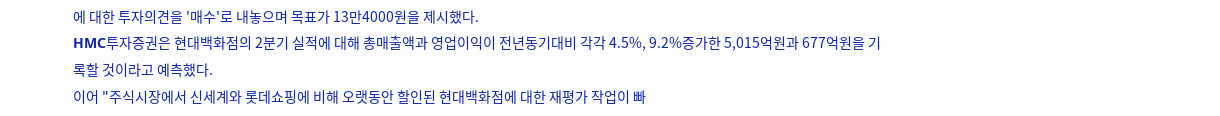에 대한 투자의견을 '매수'로 내놓으며 목표가 13만4000원을 제시했다.
HMC투자증권은 현대백화점의 2분기 실적에 대해 총매출액과 영업이익이 전년동기대비 각각 4.5%, 9.2%증가한 5,015억원과 677억원을 기록할 것이라고 예측했다.
이어 "주식시장에서 신세계와 롯데쇼핑에 비해 오랫동안 할인된 현대백화점에 대한 재평가 작업이 빠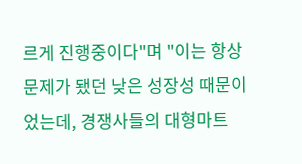르게 진행중이다"며 "이는 항상 문제가 됐던 낮은 성장성 때문이었는데, 경쟁사들의 대형마트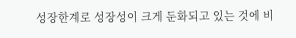성장한계로 성장성이 크게 둔화되고 있는 것에 비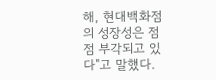해, 현대백화점의 성장성은 점점 부각되고 있다"고 말했다.